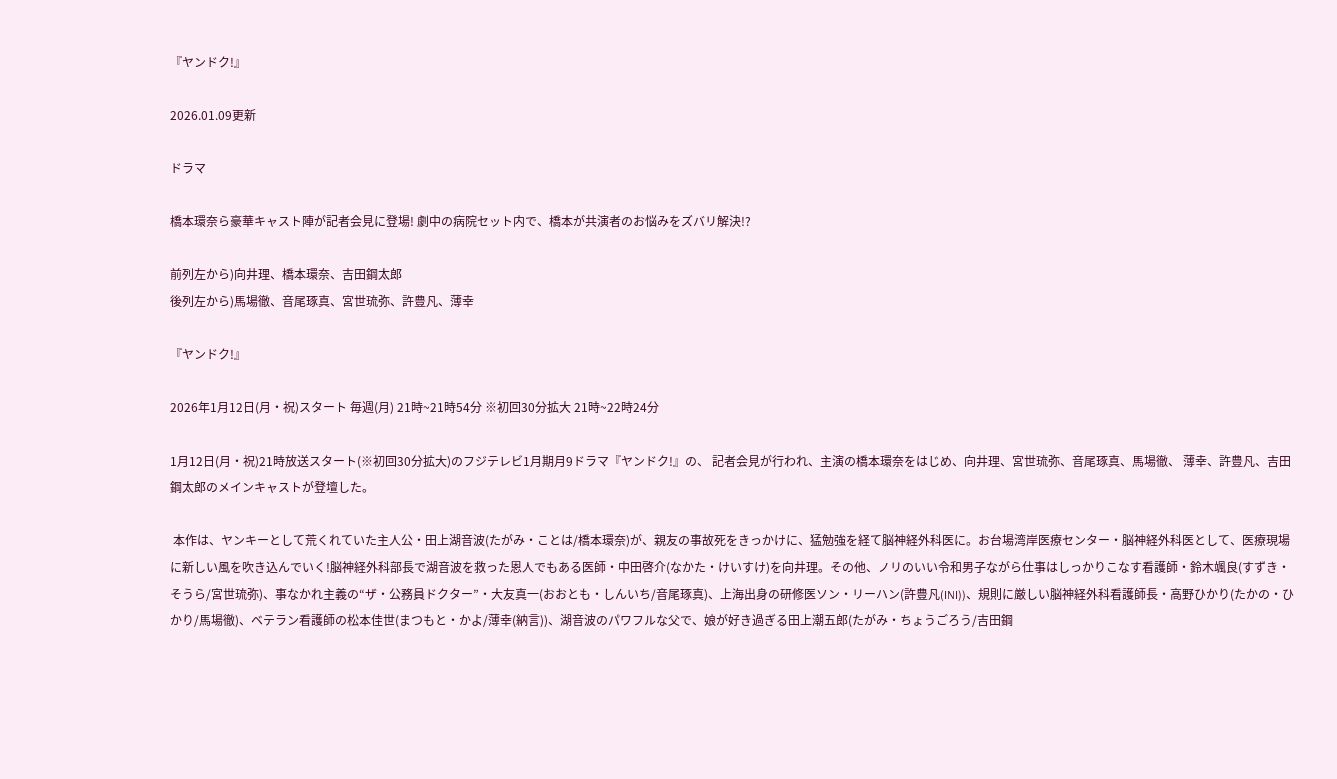『ヤンドク!』

2026.01.09更新

ドラマ

橋本環奈ら豪華キャスト陣が記者会見に登場! 劇中の病院セット内で、橋本が共演者のお悩みをズバリ解決!?

前列左から)向井理、橋本環奈、吉田鋼太郎
後列左から)馬場徹、音尾琢真、宮世琉弥、許豊凡、薄幸

『ヤンドク!』

2026年1月12日(月・祝)スタート 毎週(月) 21時~21時54分 ※初回30分拡大 21時~22時24分

1月12日(月・祝)21時放送スタート(※初回30分拡大)のフジテレビ1月期月9ドラマ『ヤンドク!』の、 記者会見が行われ、主演の橋本環奈をはじめ、向井理、宮世琉弥、音尾琢真、馬場徹、 薄幸、許豊凡、吉田鋼太郎のメインキャストが登壇した。

 本作は、ヤンキーとして荒くれていた主人公・田上湖音波(たがみ・ことは/橋本環奈)が、親友の事故死をきっかけに、猛勉強を経て脳神経外科医に。お台場湾岸医療センター・脳神経外科医として、医療現場に新しい風を吹き込んでいく!脳神経外科部長で湖音波を救った恩人でもある医師・中田啓介(なかた・けいすけ)を向井理。その他、ノリのいい令和男子ながら仕事はしっかりこなす看護師・鈴木颯良(すずき・そうら/宮世琉弥)、事なかれ主義の“ザ・公務員ドクター”・大友真一(おおとも・しんいち/音尾琢真)、上海出身の研修医ソン・リーハン(許豊凡(INI))、規則に厳しい脳神経外科看護師長・高野ひかり(たかの・ひかり/馬場徹)、ベテラン看護師の松本佳世(まつもと・かよ/薄幸(納言))、湖音波のパワフルな父で、娘が好き過ぎる田上潮五郎(たがみ・ちょうごろう/吉田鋼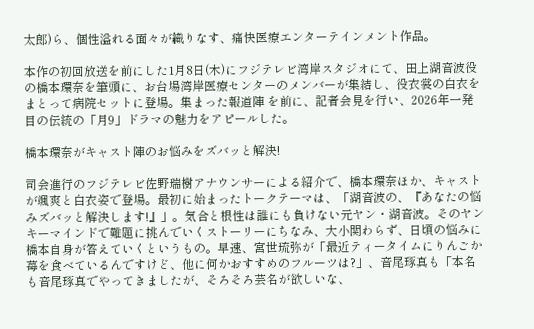太郎)ら、個性溢れる面々が織りなす、痛快医療エンターテインメント作品。

本作の初回放送を前にした1月8日(木)にフジテレビ湾岸スタジオにて、田上湖音波役の橋本環奈を筆頭に、お台場湾岸医療センターのメンバーが集結し、役衣裳の白衣をまとって病院セットに登場。集まった報道陣 を前に、記者会見を行い、2026年一発目の伝統の「月9」ドラマの魅力をアピールした。

橋本環奈がキャスト陣のお悩みをズバッと解決!

司会進行のフジテレビ佐野瑞樹アナウンサーによる紹介で、橋本環奈ほか、キャストが颯爽と白衣姿で登場。最初に始まったトークテーマは、「湖音波の、『あなたの悩みズバッと解決します!』」。気合と根性は誰にも負けない元ヤン・湖音波。そのヤンキーマインドで難題に挑んでいくストーリーにちなみ、大小関わらず、日頃の悩みに橋本自身が答えていくというもの。早速、宮世琉弥が「最近ティータイムにりんごか苺を食べているんですけど、他に何かおすすめのフルーツは?」、音尾琢真も「本名も音尾琢真でやってきましたが、そろそろ芸名が欲しいな、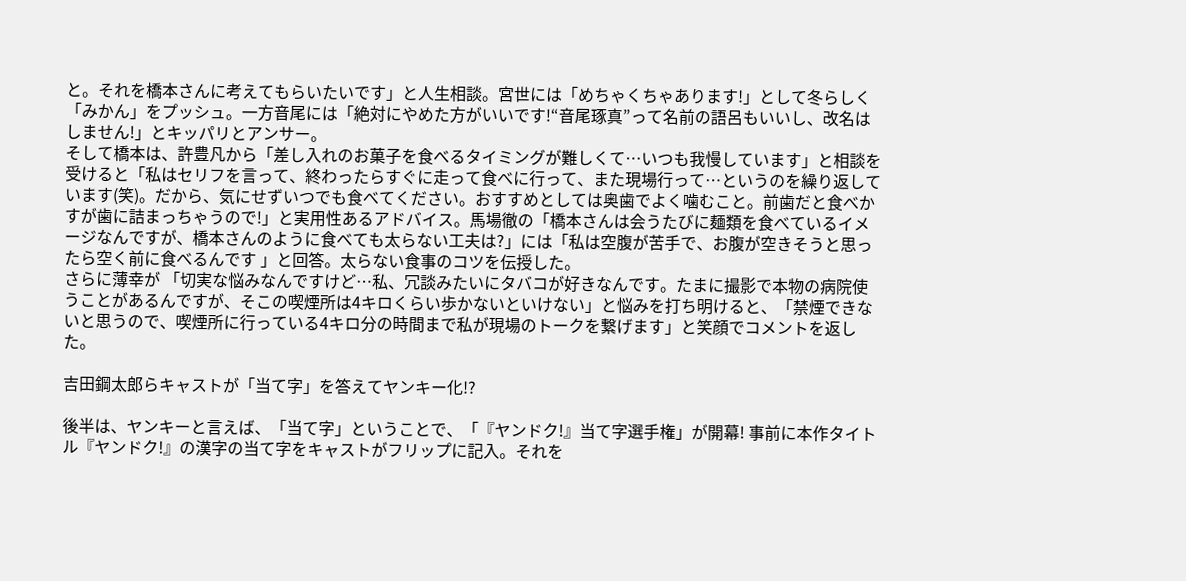と。それを橋本さんに考えてもらいたいです」と人生相談。宮世には「めちゃくちゃあります!」として冬らしく「みかん」をプッシュ。一方音尾には「絶対にやめた方がいいです!“音尾琢真”って名前の語呂もいいし、改名はしません!」とキッパリとアンサー。
そして橋本は、許豊凡から「差し入れのお菓子を食べるタイミングが難しくて…いつも我慢しています」と相談を受けると「私はセリフを言って、終わったらすぐに走って食べに行って、また現場行って…というのを繰り返しています(笑)。だから、気にせずいつでも食べてください。おすすめとしては奥歯でよく噛むこと。前歯だと食べかすが歯に詰まっちゃうので!」と実用性あるアドバイス。馬場徹の「橋本さんは会うたびに麺類を食べているイメージなんですが、橋本さんのように食べても太らない工夫は?」には「私は空腹が苦手で、お腹が空きそうと思ったら空く前に食べるんです 」と回答。太らない食事のコツを伝授した。
さらに薄幸が 「切実な悩みなんですけど…私、冗談みたいにタバコが好きなんです。たまに撮影で本物の病院使うことがあるんですが、そこの喫煙所は4キロくらい歩かないといけない」と悩みを打ち明けると、「禁煙できないと思うので、喫煙所に行っている4キロ分の時間まで私が現場のトークを繋げます」と笑顔でコメントを返した。

吉田鋼太郎らキャストが「当て字」を答えてヤンキー化!?

後半は、ヤンキーと言えば、「当て字」ということで、「『ヤンドク!』当て字選手権」が開幕! 事前に本作タイトル『ヤンドク!』の漢字の当て字をキャストがフリップに記入。それを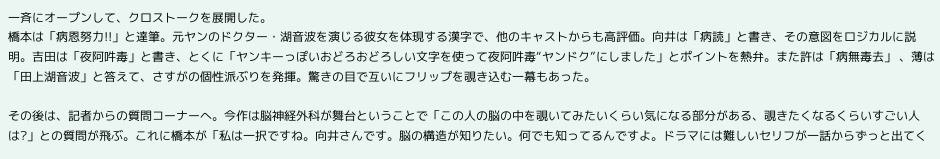一斉にオープンして、クロストークを展開した。
橋本は「病恩努力!!」と達筆。元ヤンのドクター・湖音波を演じる彼女を体現する漢字で、他のキャストからも高評価。向井は「病読」と書き、その意図をロジカルに説明。吉田は「夜阿吽毒」と書き、とくに「ヤンキーっぽいおどろおどろしい文字を使って夜阿吽毒“ヤンドク”にしました」とポイントを熱弁。また許は「病無毒去」 、薄は「田上湖音波」と答えて、さすがの個性派ぶりを発揮。驚きの目で互いにフリップを覗き込む一幕もあった。

その後は、記者からの質問コーナーへ。今作は脳神経外科が舞台ということで「この人の脳の中を覗いてみたいくらい気になる部分がある、覗きたくなるくらいすごい人は?」との質問が飛ぶ。これに橋本が「私は一択ですね。向井さんです。脳の構造が知りたい。何でも知ってるんですよ。ドラマには難しいセリフが一話からずっと出てく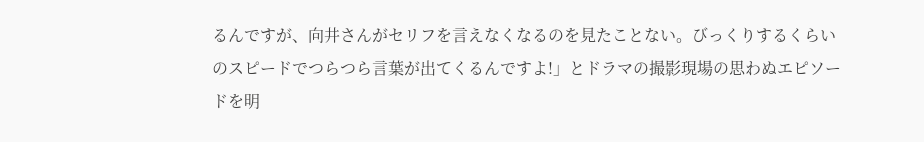るんですが、向井さんがセリフを言えなくなるのを見たことない。びっくりするくらいのスピードでつらつら言葉が出てくるんですよ!」とドラマの撮影現場の思わぬエピソードを明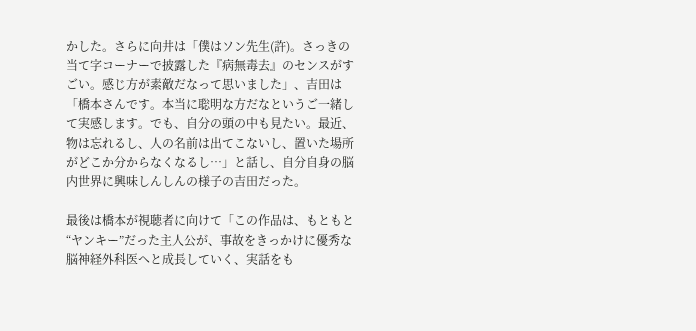かした。さらに向井は「僕はソン先生(許)。さっきの当て字コーナーで披露した『病無毒去』のセンスがすごい。感じ方が素敵だなって思いました」、吉田は「橋本さんです。本当に聡明な方だなというご一緒して実感します。でも、自分の頭の中も見たい。最近、物は忘れるし、人の名前は出てこないし、置いた場所がどこか分からなくなるし…」と話し、自分自身の脳内世界に興味しんしんの様子の吉田だった。

最後は橋本が視聴者に向けて「この作品は、もともと“ヤンキー”だった主人公が、事故をきっかけに優秀な脳神経外科医へと成長していく、実話をも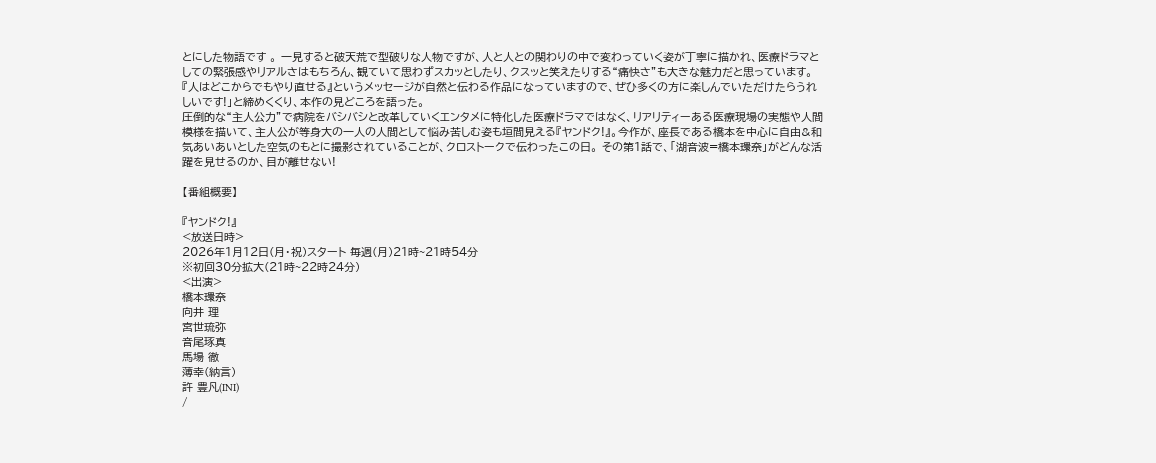とにした物語です 。 一見すると破天荒で型破りな人物ですが、人と人との関わりの中で変わっていく姿が丁寧に描かれ、医療ドラマとしての緊張感やリアルさはもちろん、観ていて思わずスカッとしたり、クスッと笑えたりする“痛快さ”も大きな魅力だと思っています。『人はどこからでもやり直せる』というメッセージが自然と伝わる作品になっていますので、ぜひ多くの方に楽しんでいただけたらうれしいです!」と締めくくり、本作の見どころを語った。
圧倒的な“主人公力”で病院をバシバシと改革していくエンタメに特化した医療ドラマではなく、リアリティーある医療現場の実態や人間模様を描いて、主人公が等身大の一人の人間として悩み苦しむ姿も垣間見える『ヤンドク!』。今作が、座長である橋本を中心に自由&和気あいあいとした空気のもとに撮影されていることが、クロストークで伝わったこの日。 その第1話で、「湖音波=橋本環奈」がどんな活躍を見せるのか、目が離せない!

【番組概要】

『ヤンドク!』
<放送日時>
2026年1月12日(月・祝)スタート 毎週(月)21時~21時54分
※初回30分拡大(21時~22時24分)
<出演>
橋本環奈
向井 理
宮世琉弥
音尾琢真
馬場 徹
薄幸(納言)
許 豊凡(INI)
/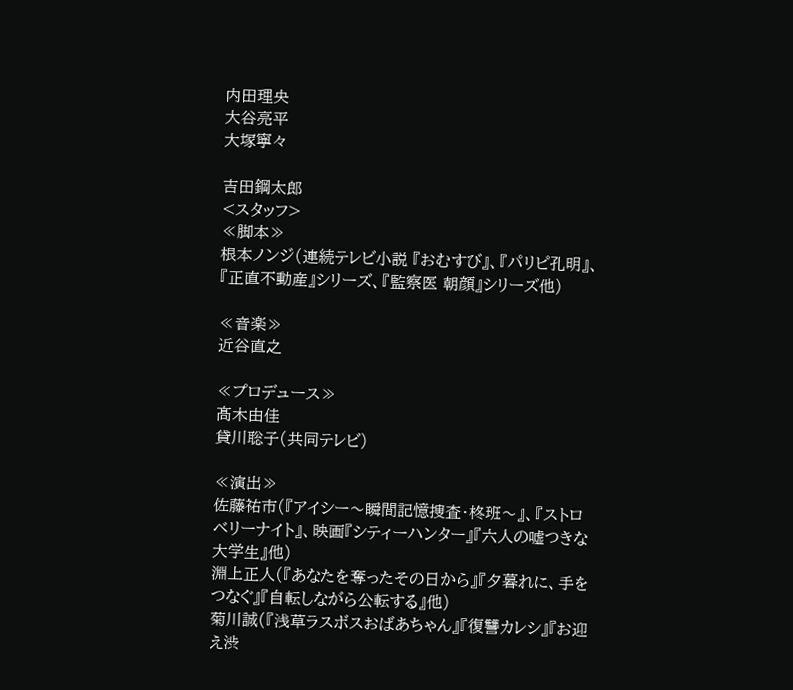内田理央
大谷亮平
大塚寧々

吉田鋼太郎
<スタッフ>
≪脚本≫
根本ノンジ(連続テレビ小説 『おむすび』、『パリピ孔明』、『正直不動産』シリーズ、『監察医 朝顔』シリーズ他)

≪音楽≫
近谷直之

≪プロデュース≫
髙木由佳
貸川聡子(共同テレビ)

≪演出≫
佐藤祐市(『アイシー〜瞬間記憶捜査・柊班〜』、『ストロベリーナイト』、映画『シティーハンター』『六人の嘘つきな大学生』他)
淵上正人(『あなたを奪ったその日から』『夕暮れに、手をつなぐ』『自転しながら公転する』他)
菊川誠(『浅草ラスボスおばあちゃん』『復讐カレシ』『お迎え渋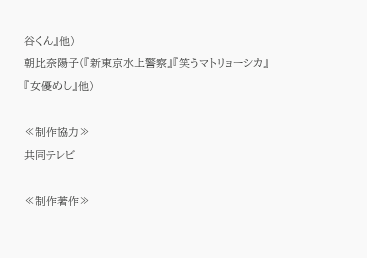谷くん』他)
朝比奈陽子(『新東京水上警察』『笑うマトリョーシカ』『女優めし』他)

≪制作協力≫
共同テレビ

≪制作著作≫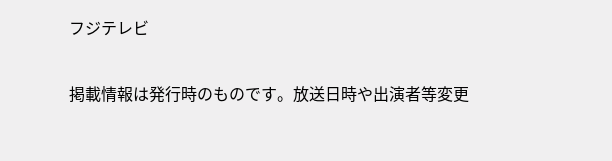フジテレビ

掲載情報は発行時のものです。放送日時や出演者等変更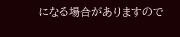になる場合がありますので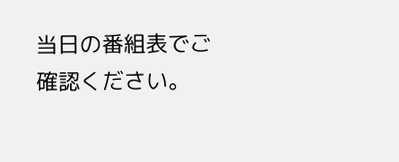当日の番組表でご確認ください。